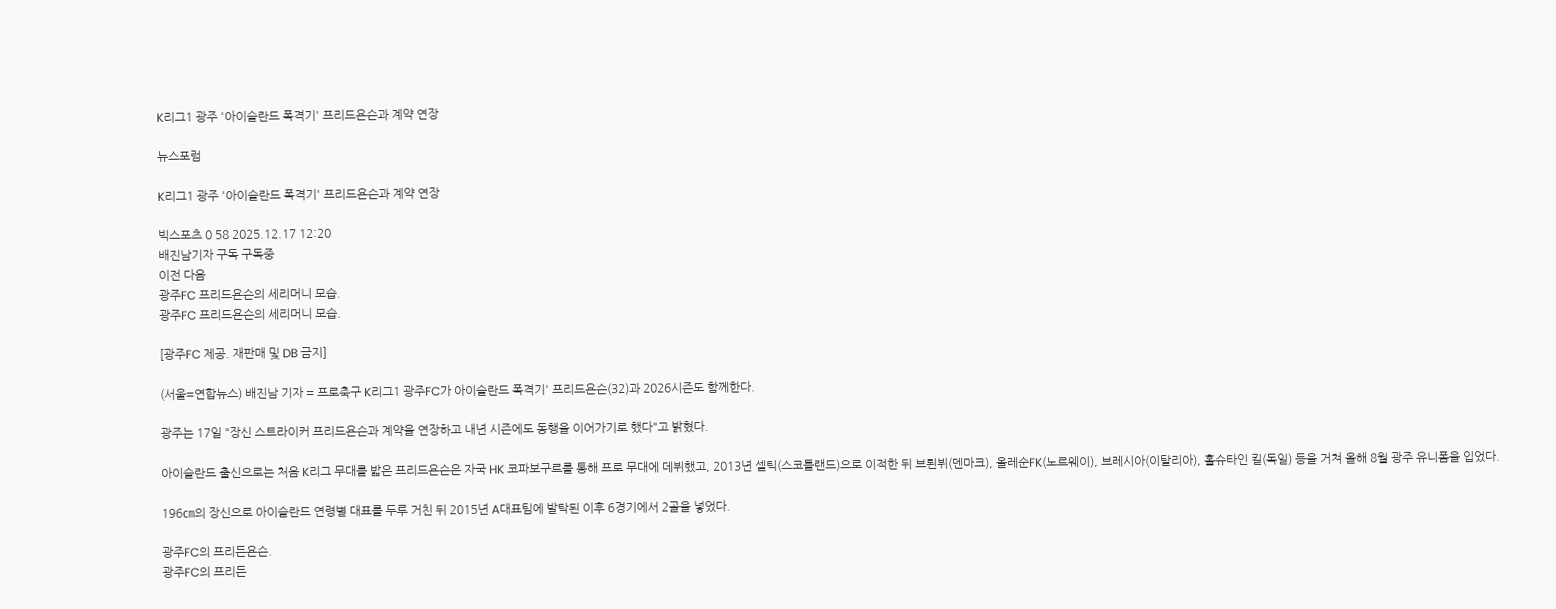K리그1 광주 '아이슬란드 폭격기' 프리드욘슨과 계약 연장

뉴스포럼

K리그1 광주 '아이슬란드 폭격기' 프리드욘슨과 계약 연장

빅스포츠 0 58 2025.12.17 12:20
배진남기자 구독 구독중
이전 다음
광주FC 프리드욘슨의 세리머니 모습.
광주FC 프리드욘슨의 세리머니 모습.

[광주FC 제공. 재판매 및 DB 금지]

(서울=연합뉴스) 배진남 기자 = 프로축구 K리그1 광주FC가 아이슬란드 폭격기' 프리드욘슨(32)과 2026시즌도 함께한다.

광주는 17일 "장신 스트라이커 프리드욘슨과 계약을 연장하고 내년 시즌에도 동행을 이어가기로 했다"고 밝혔다.

아이슬란드 출신으로는 처음 K리그 무대를 밟은 프리드욘슨은 자국 HK 코파보구르를 통해 프로 무대에 데뷔했고, 2013년 셀틱(스코틀랜드)으로 이적한 뒤 브뢴뷔(덴마크), 올레순FK(노르웨이), 브레시아(이탈리아), 홀슈타인 킬(독일) 등을 거쳐 올해 8월 광주 유니폼을 입었다.

196㎝의 장신으로 아이슬란드 연령별 대표를 두루 거친 뒤 2015년 A대표팀에 발탁된 이후 6경기에서 2골을 넣었다.

광주FC의 프리든욘슨.
광주FC의 프리든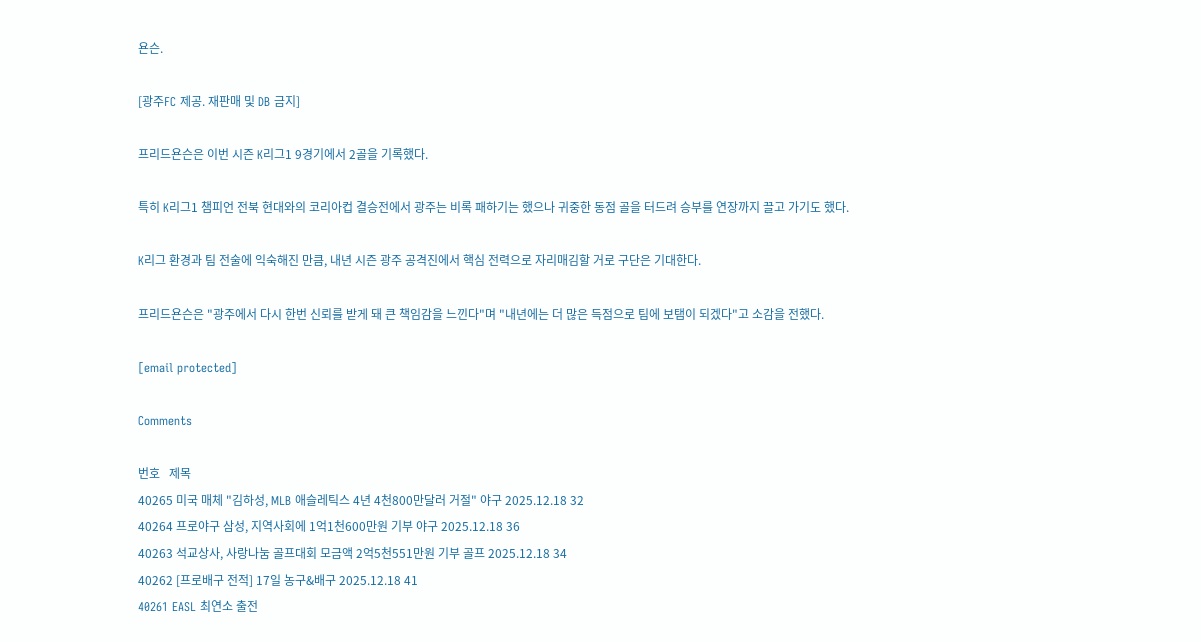욘슨.

[광주FC 제공. 재판매 및 DB 금지]

프리드욘슨은 이번 시즌 K리그1 9경기에서 2골을 기록했다.

특히 K리그1 챔피언 전북 현대와의 코리아컵 결승전에서 광주는 비록 패하기는 했으나 귀중한 동점 골을 터드려 승부를 연장까지 끌고 가기도 했다.

K리그 환경과 팀 전술에 익숙해진 만큼, 내년 시즌 광주 공격진에서 핵심 전력으로 자리매김할 거로 구단은 기대한다.

프리드욘슨은 "광주에서 다시 한번 신뢰를 받게 돼 큰 책임감을 느낀다"며 "내년에는 더 많은 득점으로 팀에 보탬이 되겠다"고 소감을 전했다.

[email protected]

Comments

번호   제목
40265 미국 매체 "김하성, MLB 애슬레틱스 4년 4천800만달러 거절" 야구 2025.12.18 32
40264 프로야구 삼성, 지역사회에 1억1천600만원 기부 야구 2025.12.18 36
40263 석교상사, 사랑나눔 골프대회 모금액 2억5천551만원 기부 골프 2025.12.18 34
40262 [프로배구 전적] 17일 농구&배구 2025.12.18 41
40261 EASL 최연소 출전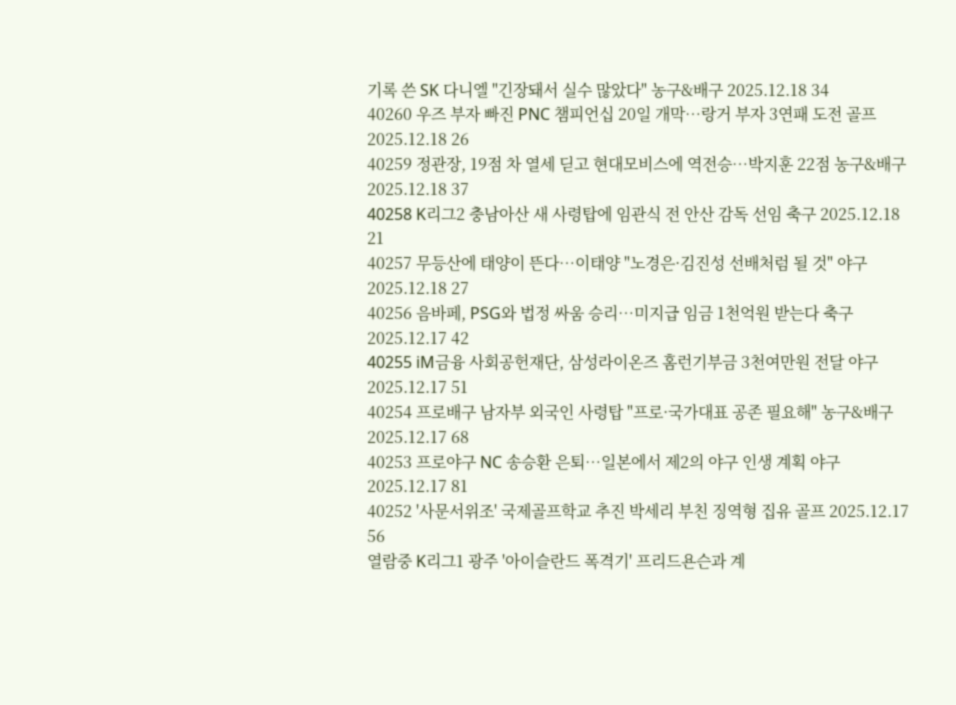기록 쓴 SK 다니엘 "긴장돼서 실수 많았다" 농구&배구 2025.12.18 34
40260 우즈 부자 빠진 PNC 챔피언십 20일 개막…랑거 부자 3연패 도전 골프 2025.12.18 26
40259 정관장, 19점 차 열세 딛고 현대모비스에 역전승…박지훈 22점 농구&배구 2025.12.18 37
40258 K리그2 충남아산 새 사령탑에 임관식 전 안산 감독 선임 축구 2025.12.18 21
40257 무등산에 태양이 뜬다…이태양 "노경은·김진성 선배처럼 될 것" 야구 2025.12.18 27
40256 음바페, PSG와 법정 싸움 승리…미지급 임금 1천억원 받는다 축구 2025.12.17 42
40255 iM금융 사회공헌재단, 삼성라이온즈 홈런기부금 3천여만원 전달 야구 2025.12.17 51
40254 프로배구 남자부 외국인 사령탑 "프로·국가대표 공존 필요해" 농구&배구 2025.12.17 68
40253 프로야구 NC 송승환 은퇴…일본에서 제2의 야구 인생 계획 야구 2025.12.17 81
40252 '사문서위조' 국제골프학교 추진 박세리 부친 징역형 집유 골프 2025.12.17 56
열람중 K리그1 광주 '아이슬란드 폭격기' 프리드욘슨과 계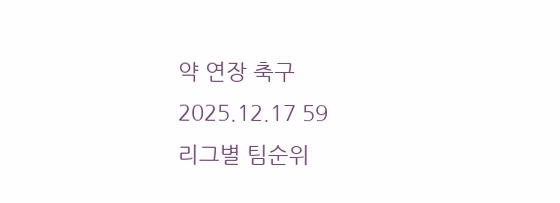약 연장 축구 2025.12.17 59
리그별 팀순위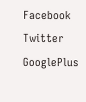Facebook Twitter GooglePlus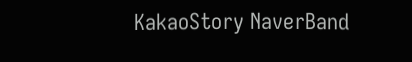KakaoStory NaverBand